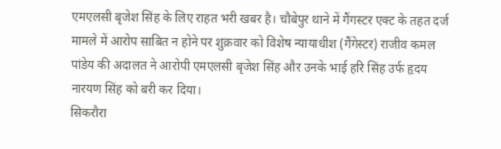एमएलसी बृजेश सिंह के लिए राहत भरी खबर है। चौबेपुर थाने में गैंगस्टर एक्ट के तहत दर्ज मामले में आरोप साबित न होने पर शुक्रवार को विशेष न्यायाधीश (गैंगेस्टर) राजीव कमल पांडेय की अदालत ने आरोपी एमएलसी बृजेश सिंह और उनके भाई हरि सिंह उर्फ हृदय नारयण सिंह को बरी कर दिया।
सिकरौरा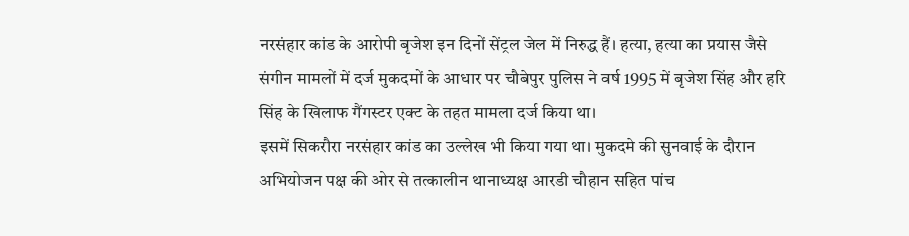नरसंहार कांड के आरोपी बृजेश इन दिनों सेंट्रल जेल में निरुद्ध हैं। हत्या, हत्या का प्रयास जैसे संगीन मामलों में दर्ज मुकदमों के आधार पर चौबेपुर पुलिस ने वर्ष 1995 में बृजेश सिंह और हरि सिंह के खिलाफ गैंगस्टर एक्ट के तहत मामला दर्ज किया था।
इसमें सिकरौरा नरसंहार कांड का उल्लेख भी किया गया था। मुकदमे की सुनवाई के दौरान अभियोजन पक्ष की ओर से तत्कालीन थानाध्यक्ष आरडी चौहान सहित पांच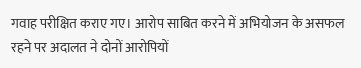गवाह परीक्षित कराए गए। आरोप साबित करने में अभियोजन के असफल रहने पर अदालत ने दोनों आरोपियों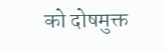को दोषमुक्त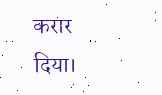करार दिया।